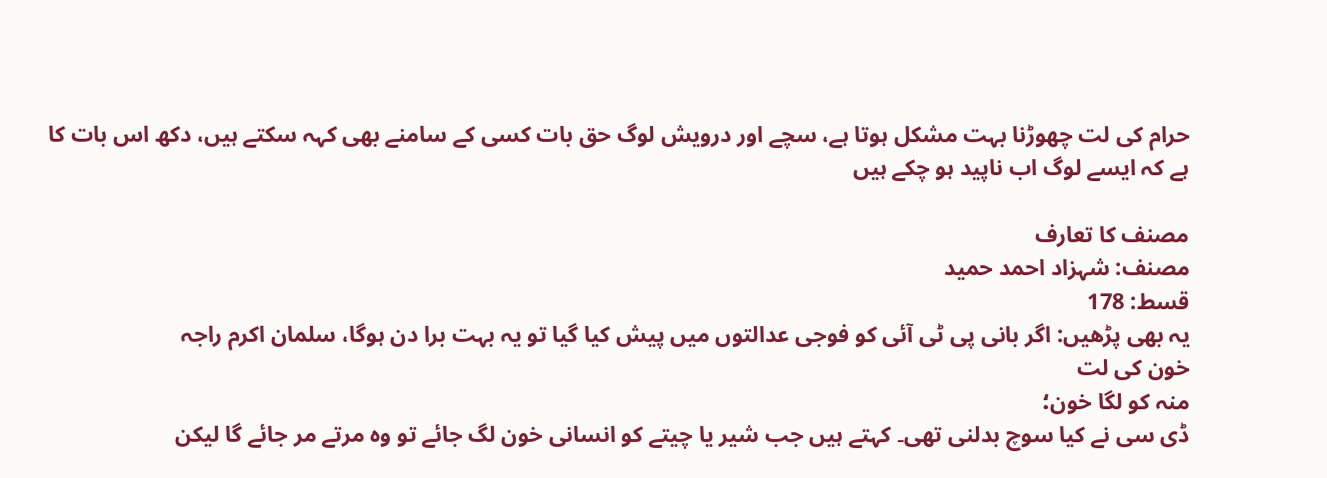حرام کی لت چھوڑنا بہت مشکل ہوتا ہے، سچے اور درویش لوگ حق بات کسی کے سامنے بھی کہہ سکتے ہیں، دکھ اس بات کا ہے کہ ایسے لوگ اب ناپید ہو چکے ہیں

مصنف کا تعارف
مصنف: شہزاد احمد حمید
قسط: 178
یہ بھی پڑھیں: اگر بانی پی ٹی آئی کو فوجی عدالتوں میں پیش کیا گیا تو یہ بہت برا دن ہوگا، سلمان اکرم راجہ
خون کی لت
منہ کو لگا خون؛
ڈی سی نے کیا سوچ بدلنی تھی۔ کہتے ہیں جب شیر یا چیتے کو انسانی خون لگ جائے تو وہ مرتے مر جائے گا لیکن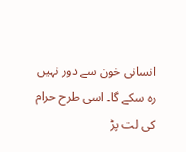انسانی خون سے دور نہیں رہ سکے گا۔ اسی طرح حرام کی لت پڑ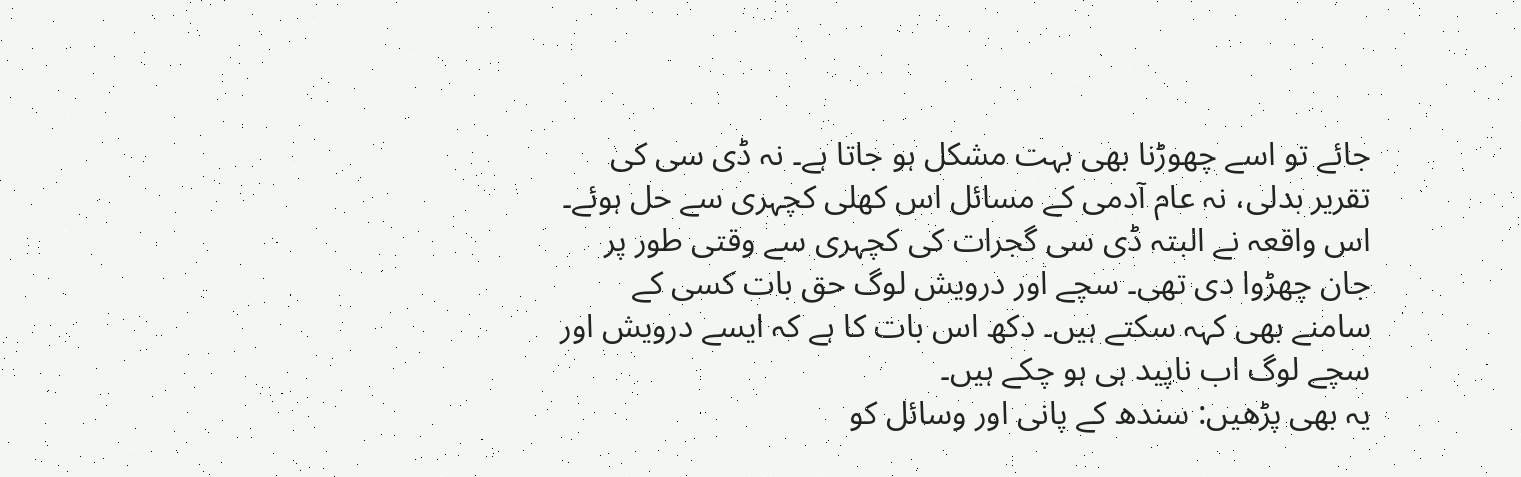جائے تو اسے چھوڑنا بھی بہت مشکل ہو جاتا ہے۔ نہ ڈی سی کی تقریر بدلی، نہ عام آدمی کے مسائل اس کھلی کچہری سے حل ہوئے۔ اس واقعہ نے البتہ ڈی سی گجرات کی کچہری سے وقتی طور پر جان چھڑوا دی تھی۔ سچے اور درویش لوگ حق بات کسی کے سامنے بھی کہہ سکتے ہیں۔ دکھ اس بات کا ہے کہ ایسے درویش اور سچے لوگ اب ناپید ہی ہو چکے ہیں۔
یہ بھی پڑھیں: سندھ کے پانی اور وسائل کو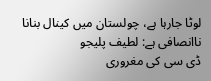لوٹا جارہا ہے، چولستان میں کینال بنانا ناانصافی ہے: لطیف پلیجو
ڈی سی کی مغروری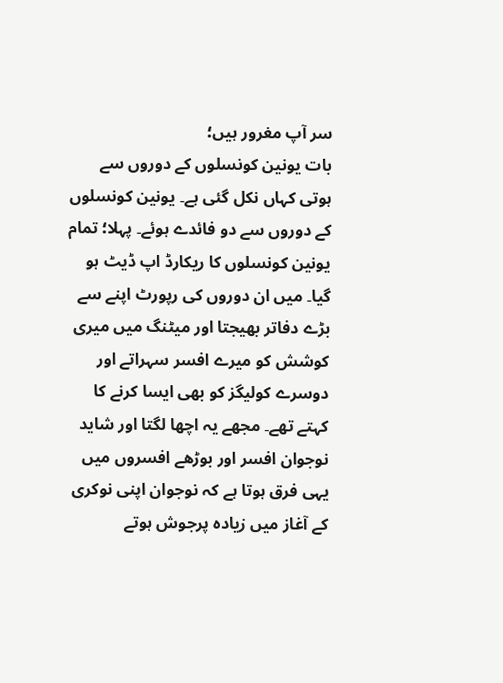سر آپ مغرور ہیں؛
بات یونین کونسلوں کے دوروں سے ہوتی کہاں نکل گئی ہے۔ یونین کونسلوں کے دوروں سے دو فائدے ہوئے۔ پہلا؛ تمام یونین کونسلوں کا ریکارڈ اپ ڈیٹ ہو گیا۔ میں ان دوروں کی رپورٹ اپنے سے بڑے دفاتر بھیجتا اور میٹنگ میں میری کوشش کو میرے افسر سہراتے اور دوسرے کولیگز کو بھی ایسا کرنے کا کہتے تھے۔ مجھے یہ اچھا لگتا اور شاید نوجوان افسر اور بوڑھے افسروں میں یہی فرق ہوتا ہے کہ نوجوان اپنی نوکری کے آغاز میں زیادہ پرجوش ہوتے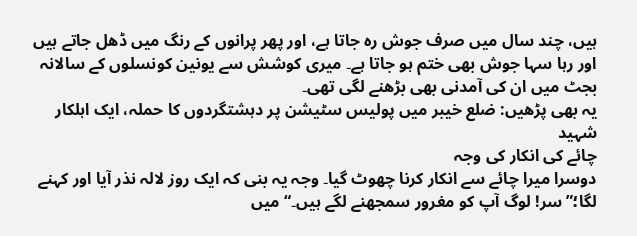ہیں، چند سال میں صرف جوش رہ جاتا ہے، اور پھر پرانوں کے رنگ میں ڈھل جاتے ہیں اور رہا سہا جوش بھی ختم ہو جاتا ہے۔ میری کوشش سے یونین کونسلوں کے سالانہ بجٹ میں ان کی آمدنی بھی بڑھنے لگی تھی۔
یہ بھی پڑھیں: ضلع خیبر میں پولیس سٹیشن پر دہشتگردوں کا حملہ، ایک اہلکار شہید
چائے کی انکار کی وجہ
دوسرا میرا چائے سے انکار کرنا چھوٹ گیا۔ وجہ یہ بنی کہ ایک روز لالہ نذر آیا اور کہنے لگا؛”سر! لوگ آپ کو مغرور سمجھنے لگے ہیں۔“ میں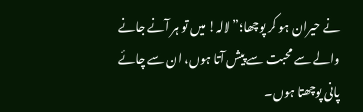نے حیران ہو کر پوچھا؛”لالہ! میں تو ہر آنے جانے والے سے محبت سے پیش آتا ہوں، ان سے چائے پانی پوچھتا ہوں۔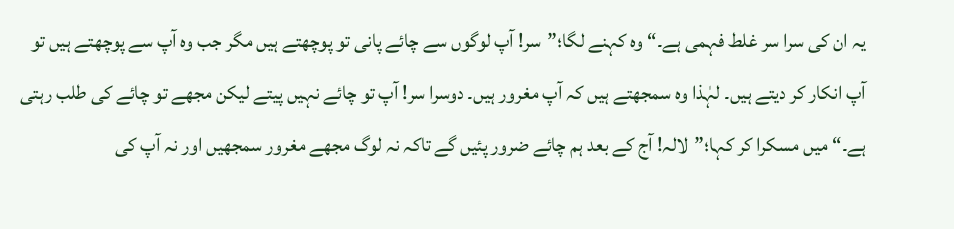یہ ان کی سرا سر غلط فہمی ہے۔“ وہ کہنے لگا؛”سر! آپ لوگوں سے چائے پانی تو پوچھتے ہیں مگر جب وہ آپ سے پوچھتے ہیں تو آپ انکار کر دیتے ہیں۔ لہٰذا وہ سمجھتے ہیں کہ آپ مغرور ہیں۔ دوسرا سر! آپ تو چائے نہیں پیتے لیکن مجھے تو چائے کی طلب رہتی ہے۔“ میں مسکرا کر کہا؛”لالہ! آج کے بعد ہم چائے ضرور پئیں گے تاکہ نہ لوگ مجھے مغرور سمجھیں اور نہ آپ کی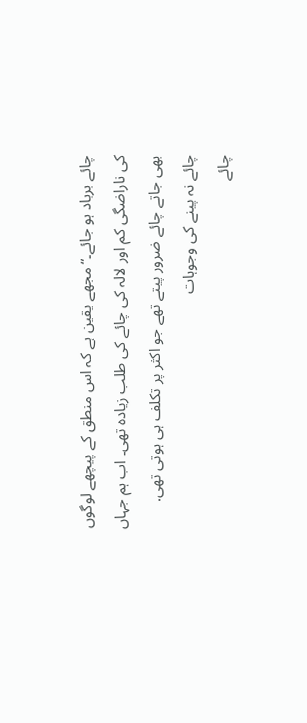چائے برباد ہو جائے۔“ مجھے یقین ہے کہ اس منطق کے پیچھے لوگوں کی ناراضگی کم اور لالہ کی چائے کی طلب زیادہ تھی۔ اب ہم جہاں بھی جاتے چائے ضرور پیتے تھے جو اکثر پر تکلف ہی ہوتی تھی.
چائے نہ پینے کی وجوہات
چائے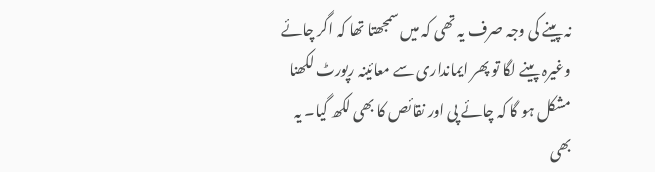نہ پینے کی وجہ صرف یہ تھی کہ میں سمجھتا تھا کہ اگر چائے وغیرہ پینے لگا تو پھر ایمانداری سے معائینہ رپورٹ لکھنا مشکل ہو گا کہ چائے پی اور نقائص کا بھی لکھ گیا۔ یہ بھی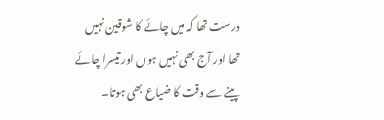درست تھا کہ میں چائے کا شوقین نہیں تھا اور آج بھی نہیں ہوں اور تیسرا چائے پینے سے وقت کا ضیاع بھی ہوتا۔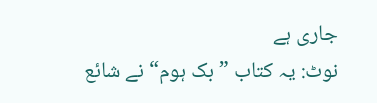جاری ہے
نوٹ: یہ کتاب ”بک ہوم“ نے شائع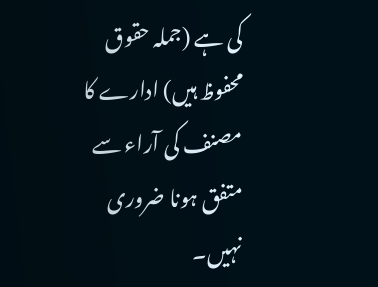کی ہے (جملہ حقوق محفوظ ہیں) ادارے کا مصنف کی آراء سے متفق ہونا ضروری نہیں۔